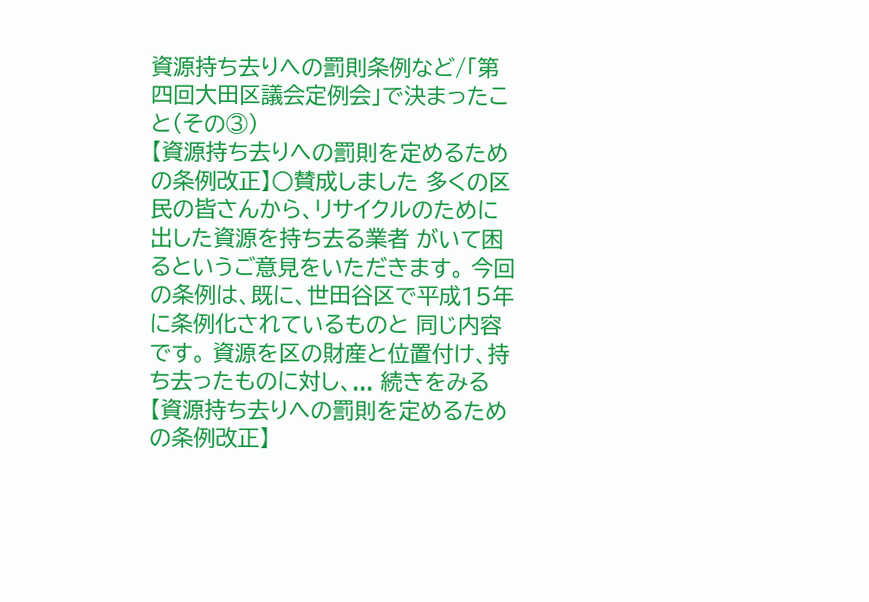資源持ち去りへの罰則条例など/「第四回大田区議会定例会」で決まったこと(その③)
【資源持ち去りへの罰則を定めるための条例改正】○賛成しました 多くの区民の皆さんから、リサイクルのために出した資源を持ち去る業者 がいて困るというご意見をいただきます。 今回の条例は、既に、世田谷区で平成15年に条例化されているものと 同じ内容です。 資源を区の財産と位置付け、持ち去ったものに対し、... 続きをみる
【資源持ち去りへの罰則を定めるための条例改正】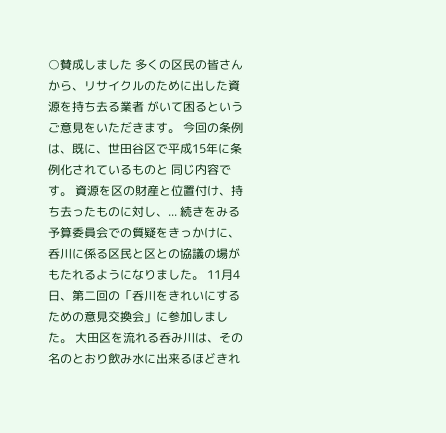○賛成しました 多くの区民の皆さんから、リサイクルのために出した資源を持ち去る業者 がいて困るというご意見をいただきます。 今回の条例は、既に、世田谷区で平成15年に条例化されているものと 同じ内容です。 資源を区の財産と位置付け、持ち去ったものに対し、... 続きをみる
予算委員会での質疑をきっかけに、呑川に係る区民と区との協議の場がもたれるようになりました。 11月4日、第二回の「呑川をきれいにするための意見交換会」に参加しました。 大田区を流れる呑み川は、その名のとおり飲み水に出来るほどきれ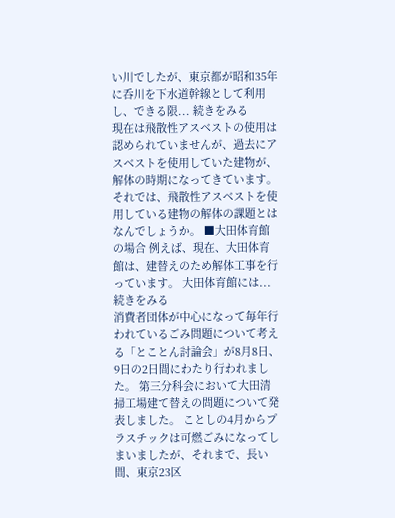い川でしたが、東京都が昭和35年に呑川を下水道幹線として利用し、できる限... 続きをみる
現在は飛散性アスベストの使用は認められていませんが、過去にアスベストを使用していた建物が、解体の時期になってきています。 それでは、飛散性アスベストを使用している建物の解体の課題とはなんでしょうか。 ■大田体育館の場合 例えば、現在、大田体育館は、建替えのため解体工事を行っています。 大田体育館には... 続きをみる
消費者団体が中心になって毎年行われているごみ問題について考える「とことん討論会」が8月8日、9日の2日間にわたり行われました。 第三分科会において大田清掃工場建て替えの問題について発表しました。 ことしの4月からプラスチックは可燃ごみになってしまいましたが、それまで、長い間、東京23区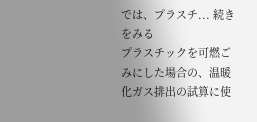では、プラスチ... 続きをみる
プラスチックを可燃ごみにした場合の、温暖化ガス排出の試算に使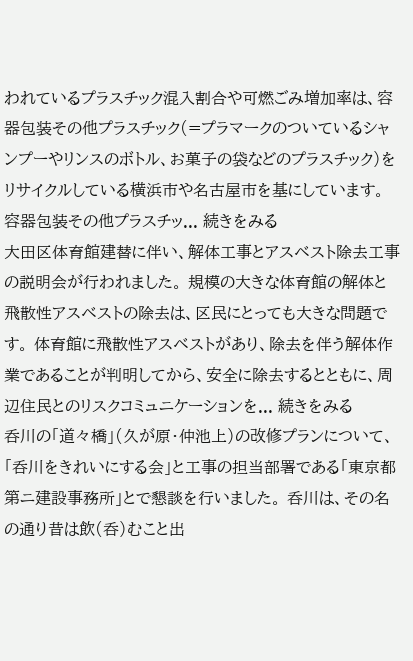われているプラスチック混入割合や可燃ごみ増加率は、容器包装その他プラスチック(=プラマークのついているシャンプーやリンスのボトル、お菓子の袋などのプラスチック)をリサイクルしている横浜市や名古屋市を基にしています。 容器包装その他プラスチッ... 続きをみる
大田区体育館建替に伴い、解体工事とアスベスト除去工事の説明会が行われました。 規模の大きな体育館の解体と飛散性アスベストの除去は、区民にとっても大きな問題です。 体育館に飛散性アスベストがあり、除去を伴う解体作業であることが判明してから、安全に除去するとともに、周辺住民とのリスクコミュニケーションを... 続きをみる
呑川の「道々橋」(久が原・仲池上)の改修プランについて、「呑川をきれいにする会」と工事の担当部署である「東京都第ニ建設事務所」とで懇談を行いました。 呑川は、その名の通り昔は飲(呑)むこと出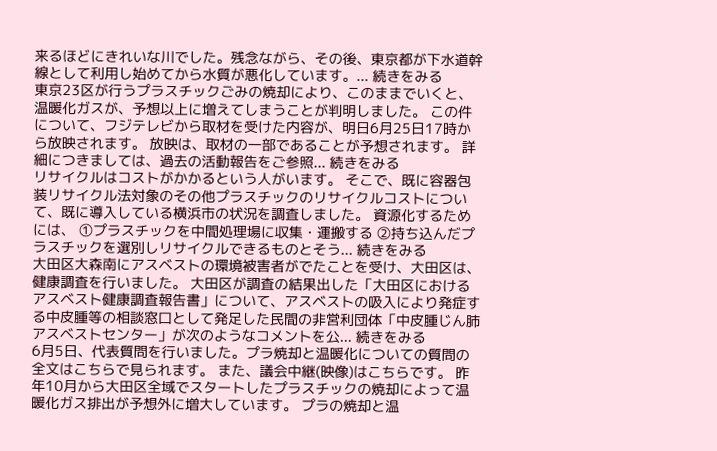来るほどにきれいな川でした。残念ながら、その後、東京都が下水道幹線として利用し始めてから水質が悪化しています。... 続きをみる
東京23区が行うプラスチックごみの焼却により、このままでいくと、温暖化ガスが、予想以上に増えてしまうことが判明しました。 この件について、フジテレビから取材を受けた内容が、明日6月25日17時から放映されます。 放映は、取材の一部であることが予想されます。 詳細につきましては、過去の活動報告をご参照... 続きをみる
リサイクルはコストがかかるという人がいます。 そこで、既に容器包装リサイクル法対象のその他プラスチックのリサイクルコストについて、既に導入している横浜市の状況を調査しました。 資源化するためには、 ①プラスチックを中間処理場に収集・運搬する ②持ち込んだプラスチックを選別しリサイクルできるものとそう... 続きをみる
大田区大森南にアスベストの環境被害者がでたことを受け、大田区は、健康調査を行いました。 大田区が調査の結果出した「大田区におけるアスベスト健康調査報告書」について、アスベストの吸入により発症する中皮腫等の相談窓口として発足した民間の非営利団体「中皮腫じん肺アスベストセンター」が次のようなコメントを公... 続きをみる
6月5日、代表質問を行いました。プラ焼却と温暖化についての質問の全文はこちらで見られます。 また、議会中継(映像)はこちらです。 昨年10月から大田区全域でスタートしたプラスチックの焼却によって温暖化ガス排出が予想外に増大しています。 プラの焼却と温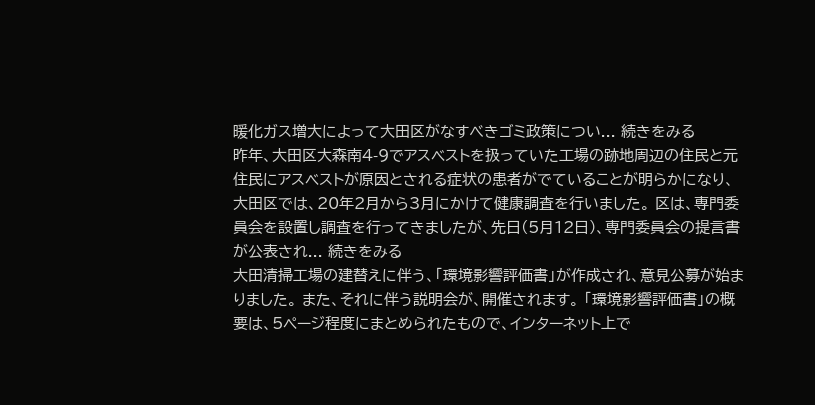暖化ガス増大によって大田区がなすべきゴミ政策につい... 続きをみる
昨年、大田区大森南4-9でアスベストを扱っていた工場の跡地周辺の住民と元住民にアスベストが原因とされる症状の患者がでていることが明らかになり、大田区では、20年2月から3月にかけて健康調査を行いました。 区は、専門委員会を設置し調査を行ってきましたが、先日(5月12日)、専門委員会の提言書が公表され... 続きをみる
大田清掃工場の建替えに伴う、「環境影響評価書」が作成され、意見公募が始まりました。 また、それに伴う説明会が、開催されます。 「環境影響評価書」の概要は、5ページ程度にまとめられたもので、インターネット上で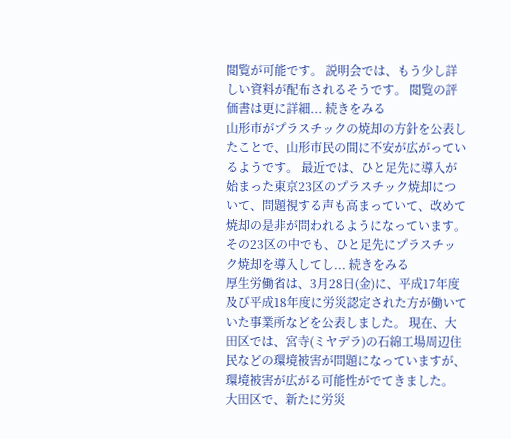閲覧が可能です。 説明会では、もう少し詳しい資料が配布されるそうです。 閲覧の評価書は更に詳細... 続きをみる
山形市がプラスチックの焼却の方針を公表したことで、山形市民の間に不安が広がっているようです。 最近では、ひと足先に導入が始まった東京23区のプラスチック焼却について、問題視する声も高まっていて、改めて焼却の是非が問われるようになっています。 その23区の中でも、ひと足先にプラスチック焼却を導入してし... 続きをみる
厚生労働省は、3月28日(金)に、平成17年度及び平成18年度に労災認定された方が働いていた事業所などを公表しました。 現在、大田区では、宮寺(ミヤデラ)の石綿工場周辺住民などの環境被害が問題になっていますが、環境被害が広がる可能性がでてきました。 大田区で、新たに労災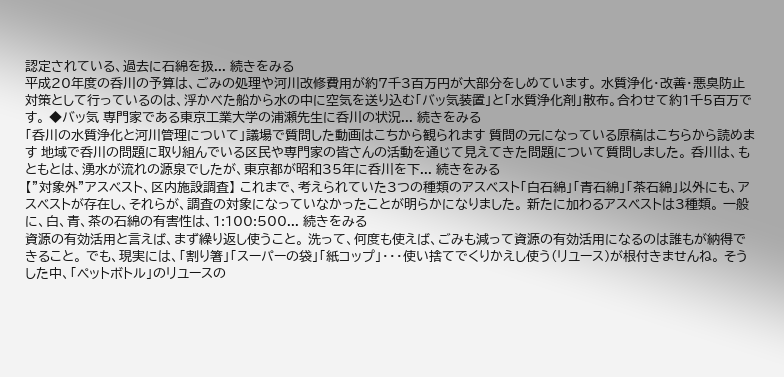認定されている、過去に石綿を扱... 続きをみる
平成20年度の呑川の予算は、ごみの処理や河川改修費用が約7千3百万円が大部分をしめています。 水質浄化・改善・悪臭防止対策として行っているのは、浮かべた船から水の中に空気を送り込む「バッ気装置」と「水質浄化剤」散布。合わせて約1千5百万です。 ◆バッ気 専門家である東京工業大学の浦瀬先生に呑川の状況... 続きをみる
「呑川の水質浄化と河川管理について」議場で質問した動画はこちから観られます 質問の元になっている原稿はこちらから読めます 地域で呑川の問題に取り組んでいる区民や専門家の皆さんの活動を通じて見えてきた問題について質問しました。 呑川は、もともとは、湧水が流れの源泉でしたが、東京都が昭和35年に呑川を下... 続きをみる
【”対象外”アスベスト、区内施設調査】 これまで、考えられていた3つの種類のアスベスト「白石綿」「青石綿」「茶石綿」以外にも、アスベストが存在し、それらが、調査の対象になっていなかったことが明らかになりました。 新たに加わるアスベストは3種類。 一般に、白、青、茶の石綿の有害性は、1:100:500... 続きをみる
資源の有効活用と言えば、まず繰り返し使うこと。 洗って、何度も使えば、ごみも減って資源の有効活用になるのは誰もが納得できること。 でも、現実には、「割り箸」「スーパーの袋」「紙コップ」・・・使い捨てでくりかえし使う(リユース)が根付きませんね。 そうした中、「ペットボトル」のリユースの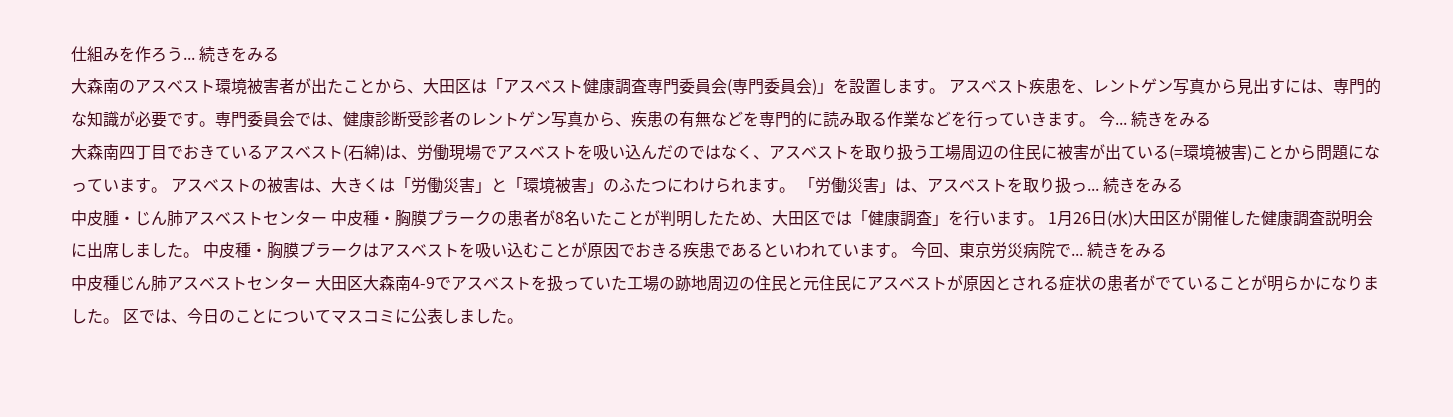仕組みを作ろう... 続きをみる
大森南のアスベスト環境被害者が出たことから、大田区は「アスベスト健康調査専門委員会(専門委員会)」を設置します。 アスベスト疾患を、レントゲン写真から見出すには、専門的な知識が必要です。専門委員会では、健康診断受診者のレントゲン写真から、疾患の有無などを専門的に読み取る作業などを行っていきます。 今... 続きをみる
大森南四丁目でおきているアスベスト(石綿)は、労働現場でアスベストを吸い込んだのではなく、アスベストを取り扱う工場周辺の住民に被害が出ている(=環境被害)ことから問題になっています。 アスベストの被害は、大きくは「労働災害」と「環境被害」のふたつにわけられます。 「労働災害」は、アスベストを取り扱っ... 続きをみる
中皮腫・じん肺アスベストセンター 中皮種・胸膜プラークの患者が8名いたことが判明したため、大田区では「健康調査」を行います。 1月26日(水)大田区が開催した健康調査説明会に出席しました。 中皮種・胸膜プラークはアスベストを吸い込むことが原因でおきる疾患であるといわれています。 今回、東京労災病院で... 続きをみる
中皮種じん肺アスベストセンター 大田区大森南4-9でアスベストを扱っていた工場の跡地周辺の住民と元住民にアスベストが原因とされる症状の患者がでていることが明らかになりました。 区では、今日のことについてマスコミに公表しました。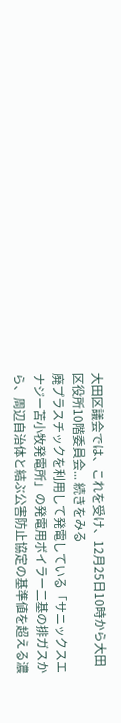大田区議会では、これを受け、12月25日10時から大田区役所10階委員会... 続きをみる
廃プラスチックを利用して発電している「サニックスエナジー苫小牧発電所」の発電用ボイラー二基の排ガスから、周辺自治体と結ぶ公害防止協定の基準値を超える濃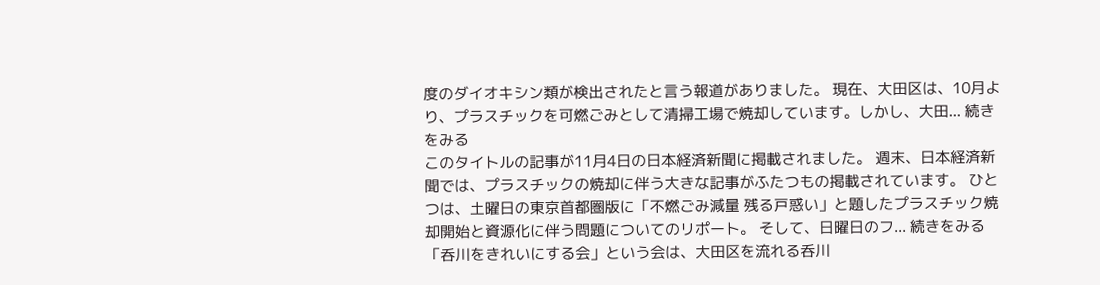度のダイオキシン類が検出されたと言う報道がありました。 現在、大田区は、10月より、プラスチックを可燃ごみとして清掃工場で焼却しています。しかし、大田... 続きをみる
このタイトルの記事が11月4日の日本経済新聞に掲載されました。 週末、日本経済新聞では、プラスチックの焼却に伴う大きな記事がふたつもの掲載されています。 ひとつは、土曜日の東京首都圏版に「不燃ごみ減量 残る戸惑い」と題したプラスチック焼却開始と資源化に伴う問題についてのリポート。 そして、日曜日のフ... 続きをみる
「呑川をきれいにする会」という会は、大田区を流れる呑川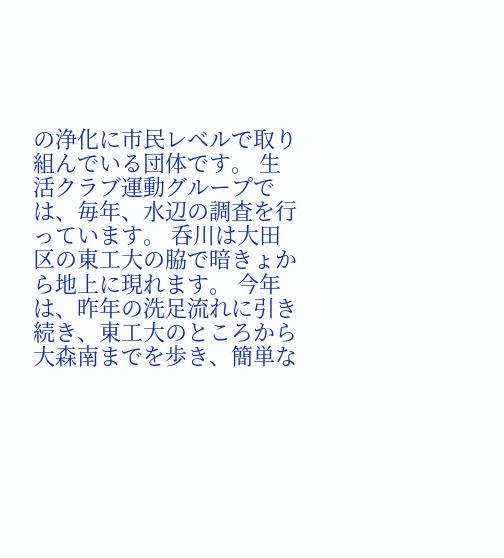の浄化に市民レベルで取り組んでいる団体です。 生活クラブ運動グループでは、毎年、水辺の調査を行っています。 呑川は大田区の東工大の脇で暗きょから地上に現れます。 今年は、昨年の洗足流れに引き続き、東工大のところから大森南までを歩き、簡単な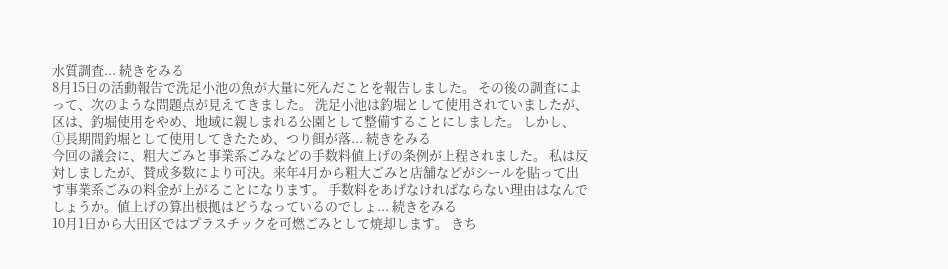水質調査... 続きをみる
8月15日の活動報告で洗足小池の魚が大量に死んだことを報告しました。 その後の調査によって、次のような問題点が見えてきました。 洗足小池は釣堀として使用されていましたが、区は、釣堀使用をやめ、地域に親しまれる公園として整備することにしました。 しかし、 ①長期間釣堀として使用してきたため、つり餌が落... 続きをみる
今回の議会に、粗大ごみと事業系ごみなどの手数料値上げの条例が上程されました。 私は反対しましたが、賛成多数により可決。来年4月から粗大ごみと店舗などがシールを貼って出す事業系ごみの料金が上がることになります。 手数料をあげなければならない理由はなんでしょうか。値上げの算出根拠はどうなっているのでしょ... 続きをみる
10月1日から大田区ではプラスチックを可燃ごみとして焼却します。 きち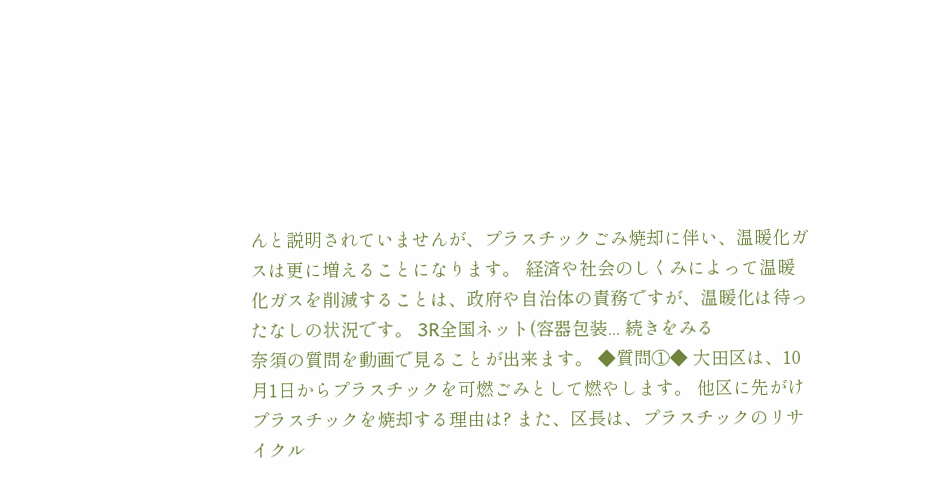んと説明されていませんが、プラスチックごみ焼却に伴い、温暖化ガスは更に増えることになります。 経済や社会のしくみによって温暖化ガスを削減することは、政府や自治体の責務ですが、温暖化は待ったなしの状況です。 3R全国ネット(容器包装... 続きをみる
奈須の質問を動画で見ることが出来ます。 ◆質問①◆ 大田区は、10月1日からプラスチックを可燃ごみとして燃やします。 他区に先がけプラスチックを焼却する理由は? また、区長は、プラスチックのリサイクル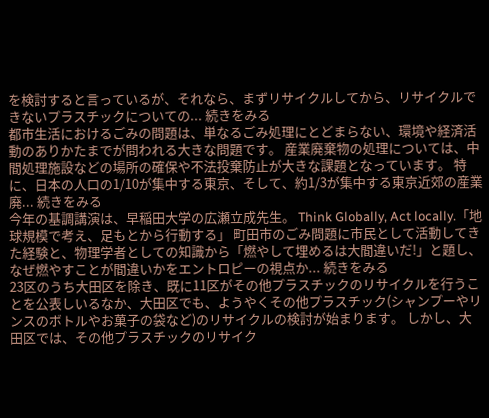を検討すると言っているが、それなら、まずリサイクルしてから、リサイクルできないプラスチックについての... 続きをみる
都市生活におけるごみの問題は、単なるごみ処理にとどまらない、環境や経済活動のありかたまでが問われる大きな問題です。 産業廃棄物の処理については、中間処理施設などの場所の確保や不法投棄防止が大きな課題となっています。 特に、日本の人口の1/10が集中する東京、そして、約1/3が集中する東京近郊の産業廃... 続きをみる
今年の基調講演は、早稲田大学の広瀬立成先生。 Think Globally, Act locally.「地球規模で考え、足もとから行動する」 町田市のごみ問題に市民として活動してきた経験と、物理学者としての知識から「燃やして埋めるは大間違いだ!」と題し、なぜ燃やすことが間違いかをエントロピーの視点か... 続きをみる
23区のうち大田区を除き、既に11区がその他プラスチックのリサイクルを行うことを公表しいるなか、大田区でも、ようやくその他プラスチック(シャンプーやリンスのボトルやお菓子の袋など)のリサイクルの検討が始まります。 しかし、大田区では、その他プラスチックのリサイク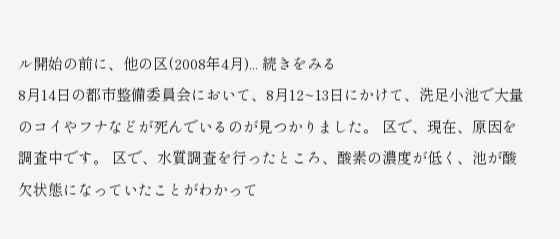ル開始の前に、他の区(2008年4月)... 続きをみる
8月14日の都市整備委員会において、8月12~13日にかけて、洗足小池で大量のコイやフナなどが死んでいるのが見つかりました。 区で、現在、原因を調査中です。 区で、水質調査を行ったところ、酸素の濃度が低く、池が酸欠状態になっていたことがわかって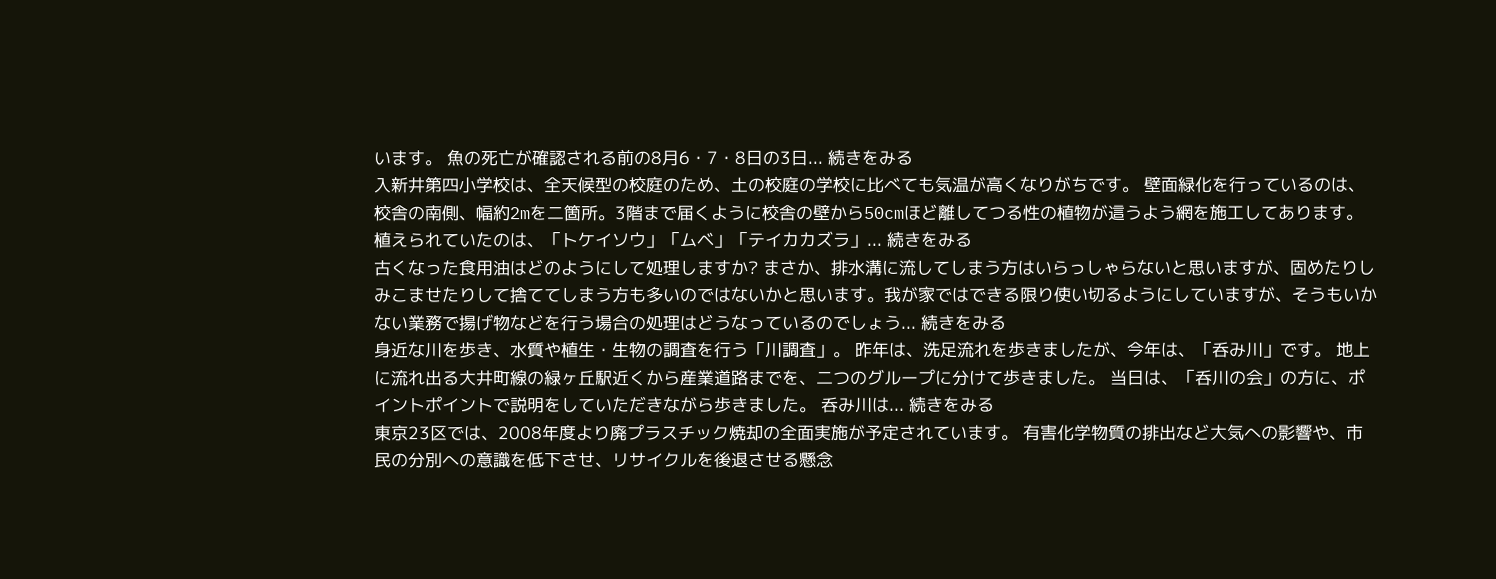います。 魚の死亡が確認される前の8月6・7・8日の3日... 続きをみる
入新井第四小学校は、全天候型の校庭のため、土の校庭の学校に比べても気温が高くなりがちです。 壁面緑化を行っているのは、校舎の南側、幅約2mを二箇所。3階まで届くように校舎の壁から50cmほど離してつる性の植物が這うよう網を施工してあります。 植えられていたのは、「トケイソウ」「ムベ」「テイカカズラ」... 続きをみる
古くなった食用油はどのようにして処理しますか? まさか、排水溝に流してしまう方はいらっしゃらないと思いますが、固めたりしみこませたりして捨ててしまう方も多いのではないかと思います。我が家ではできる限り使い切るようにしていますが、そうもいかない業務で揚げ物などを行う場合の処理はどうなっているのでしょう... 続きをみる
身近な川を歩き、水質や植生・生物の調査を行う「川調査」。 昨年は、洗足流れを歩きましたが、今年は、「呑み川」です。 地上に流れ出る大井町線の緑ヶ丘駅近くから産業道路までを、二つのグループに分けて歩きました。 当日は、「呑川の会」の方に、ポイントポイントで説明をしていただきながら歩きました。 呑み川は... 続きをみる
東京23区では、2008年度より廃プラスチック焼却の全面実施が予定されています。 有害化学物質の排出など大気への影響や、市民の分別への意識を低下させ、リサイクルを後退させる懸念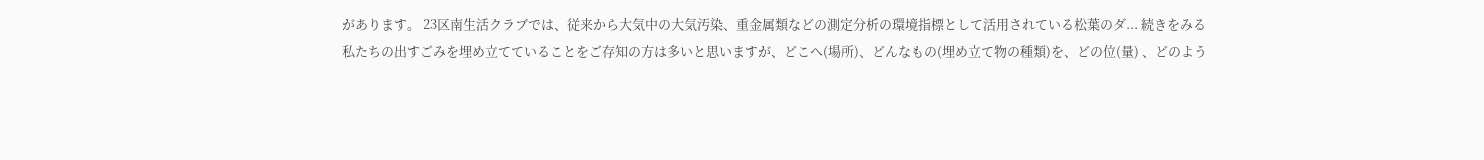があります。 23区南生活クラブでは、従来から大気中の大気汚染、重金属類などの測定分析の環境指標として活用されている松葉のダ... 続きをみる
私たちの出すごみを埋め立てていることをご存知の方は多いと思いますが、どこへ(場所)、どんなもの(埋め立て物の種類)を、どの位(量) 、どのよう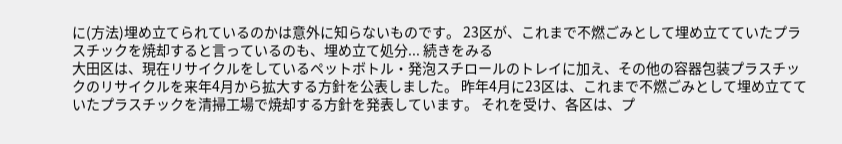に(方法)埋め立てられているのかは意外に知らないものです。 23区が、これまで不燃ごみとして埋め立てていたプラスチックを焼却すると言っているのも、埋め立て処分... 続きをみる
大田区は、現在リサイクルをしているペットボトル・発泡スチロールのトレイに加え、その他の容器包装プラスチックのリサイクルを来年4月から拡大する方針を公表しました。 昨年4月に23区は、これまで不燃ごみとして埋め立てていたプラスチックを清掃工場で焼却する方針を発表しています。 それを受け、各区は、プ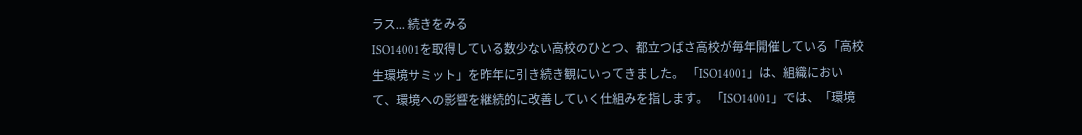ラス... 続きをみる
ISO14001を取得している数少ない高校のひとつ、都立つばさ高校が毎年開催している「高校生環境サミット」を昨年に引き続き観にいってきました。 「ISO14001」は、組織において、環境への影響を継続的に改善していく仕組みを指します。 「ISO14001」では、「環境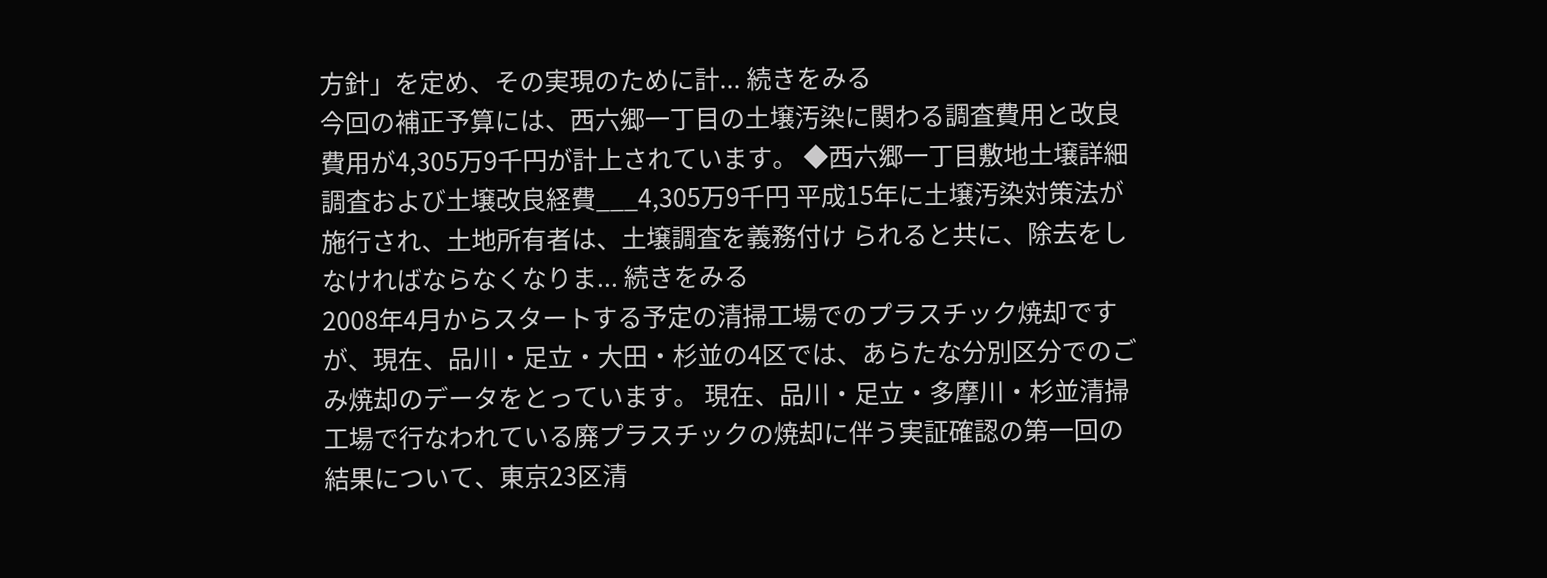方針」を定め、その実現のために計... 続きをみる
今回の補正予算には、西六郷一丁目の土壌汚染に関わる調査費用と改良費用が4,305万9千円が計上されています。 ◆西六郷一丁目敷地土壌詳細調査および土壌改良経費___4,305万9千円 平成15年に土壌汚染対策法が施行され、土地所有者は、土壌調査を義務付け られると共に、除去をしなければならなくなりま... 続きをみる
2008年4月からスタートする予定の清掃工場でのプラスチック焼却ですが、現在、品川・足立・大田・杉並の4区では、あらたな分別区分でのごみ焼却のデータをとっています。 現在、品川・足立・多摩川・杉並清掃工場で行なわれている廃プラスチックの焼却に伴う実証確認の第一回の結果について、東京23区清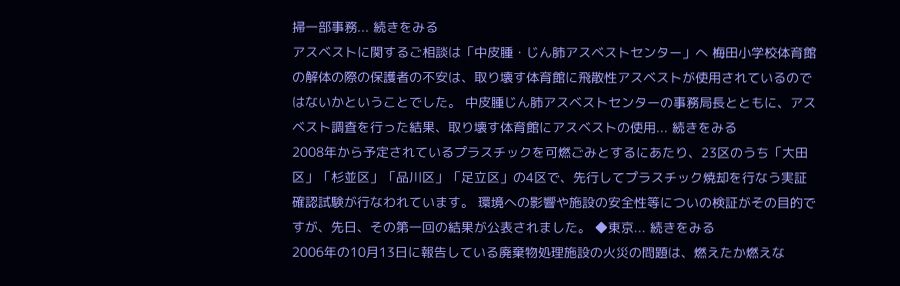掃一部事務... 続きをみる
アスベストに関するご相談は「中皮腫・じん肺アスベストセンター」へ 梅田小学校体育館の解体の際の保護者の不安は、取り壊す体育館に飛散性アスベストが使用されているのではないかということでした。 中皮腫じん肺アスベストセンターの事務局長とともに、アスベスト調査を行った結果、取り壊す体育館にアスベストの使用... 続きをみる
2008年から予定されているプラスチックを可燃ごみとするにあたり、23区のうち「大田区」「杉並区」「品川区」「足立区」の4区で、先行してプラスチック焼却を行なう実証確認試験が行なわれています。 環境への影響や施設の安全性等についの検証がその目的ですが、先日、その第一回の結果が公表されました。 ◆東京... 続きをみる
2006年の10月13日に報告している廃棄物処理施設の火災の問題は、燃えたか燃えな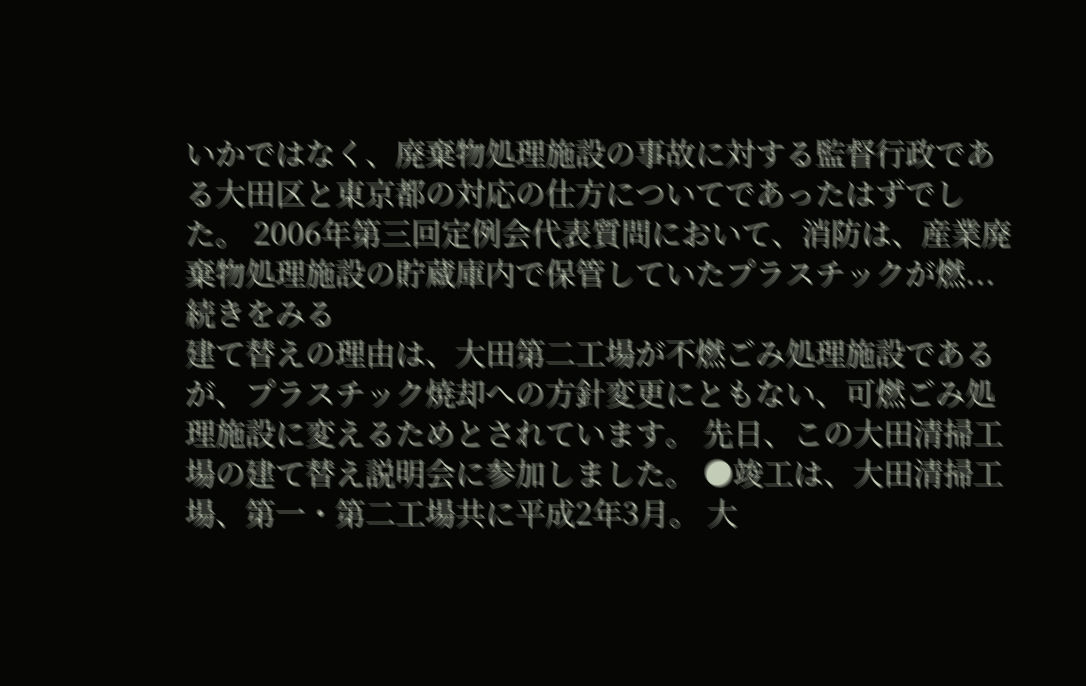いかではなく、廃棄物処理施設の事故に対する監督行政である大田区と東京都の対応の仕方についてであったはずでした。 2006年第三回定例会代表質問において、消防は、産業廃棄物処理施設の貯蔵庫内で保管していたプラスチックが燃... 続きをみる
建て替えの理由は、大田第二工場が不燃ごみ処理施設であるが、プラスチック焼却への方針変更にともない、可燃ごみ処理施設に変えるためとされています。 先日、この大田清掃工場の建て替え説明会に参加しました。 ●竣工は、大田清掃工場、第一・第二工場共に平成2年3月。 大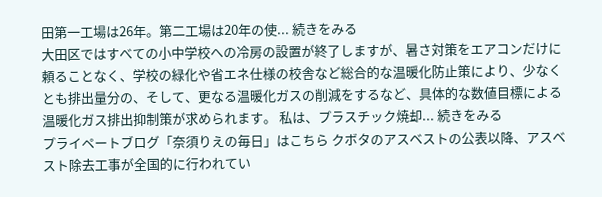田第一工場は26年。第二工場は20年の使... 続きをみる
大田区ではすべての小中学校への冷房の設置が終了しますが、暑さ対策をエアコンだけに頼ることなく、学校の緑化や省エネ仕様の校舎など総合的な温暖化防止策により、少なくとも排出量分の、そして、更なる温暖化ガスの削減をするなど、具体的な数値目標による温暖化ガス排出抑制策が求められます。 私は、プラスチック焼却... 続きをみる
プライペートブログ「奈須りえの毎日」はこちら クボタのアスベストの公表以降、アスベスト除去工事が全国的に行われてい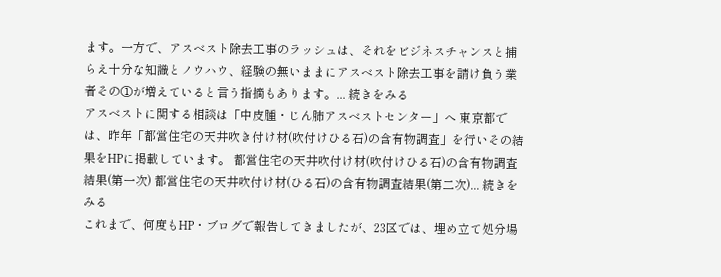ます。一方で、アスベスト除去工事のラッシュは、それをビジネスチャンスと捕らえ十分な知識とノウハウ、経験の無いままにアスベスト除去工事を請け負う業者その①が増えていると言う指摘もあります。... 続きをみる
アスベストに関する相談は「中皮腫・じん肺アスベストセンター」へ 東京都では、昨年「都営住宅の天井吹き付け材(吹付けひる石)の含有物調査」を行いその結果をHPに掲載しています。 都営住宅の天井吹付け材(吹付けひる石)の含有物調査結果(第一次) 都営住宅の天井吹付け材(ひる石)の含有物調査結果(第二次)... 続きをみる
これまで、何度もHP・ブログで報告してきましたが、23区では、埋め立て処分場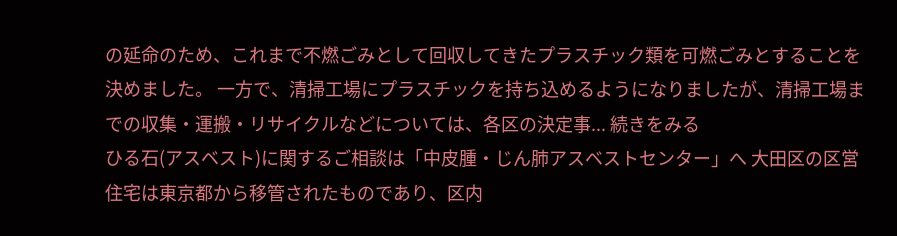の延命のため、これまで不燃ごみとして回収してきたプラスチック類を可燃ごみとすることを決めました。 一方で、清掃工場にプラスチックを持ち込めるようになりましたが、清掃工場までの収集・運搬・リサイクルなどについては、各区の決定事... 続きをみる
ひる石(アスベスト)に関するご相談は「中皮腫・じん肺アスベストセンター」へ 大田区の区営住宅は東京都から移管されたものであり、区内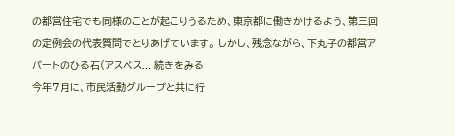の都営住宅でも同様のことが起こりうるため、東京都に働きかけるよう、第三回の定例会の代表質問でとりあげています。 しかし、残念ながら、下丸子の都営アパートのひる石(アスベス... 続きをみる
今年7月に、市民活動グループと共に行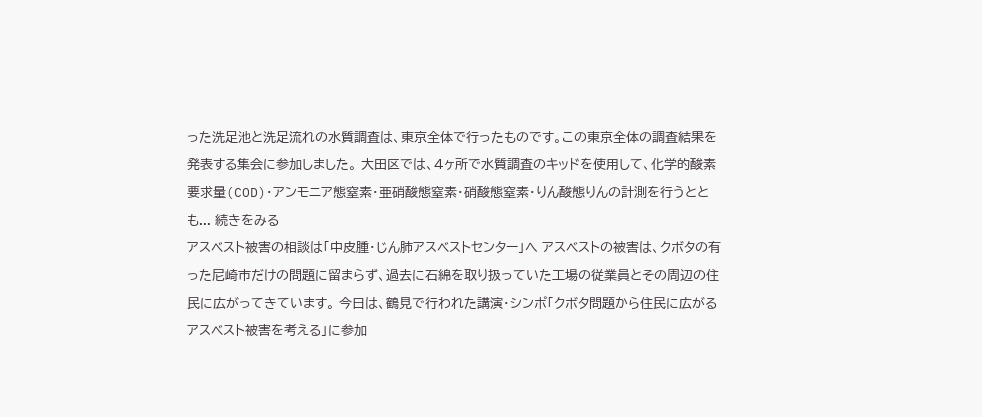った洗足池と洗足流れの水質調査は、東京全体で行ったものです。この東京全体の調査結果を発表する集会に参加しました。 大田区では、4ヶ所で水質調査のキッドを使用して、化学的酸素要求量(COD)・アンモニア態窒素・亜硝酸態窒素・硝酸態窒素・りん酸態りんの計測を行うととも... 続きをみる
アスベスト被害の相談は「中皮腫・じん肺アスベストセンター」へ アスベストの被害は、クボタの有った尼崎市だけの問題に留まらず、過去に石綿を取り扱っていた工場の従業員とその周辺の住民に広がってきています。 今日は、鶴見で行われた講演・シンポ「クボタ問題から住民に広がるアスベスト被害を考える」に参加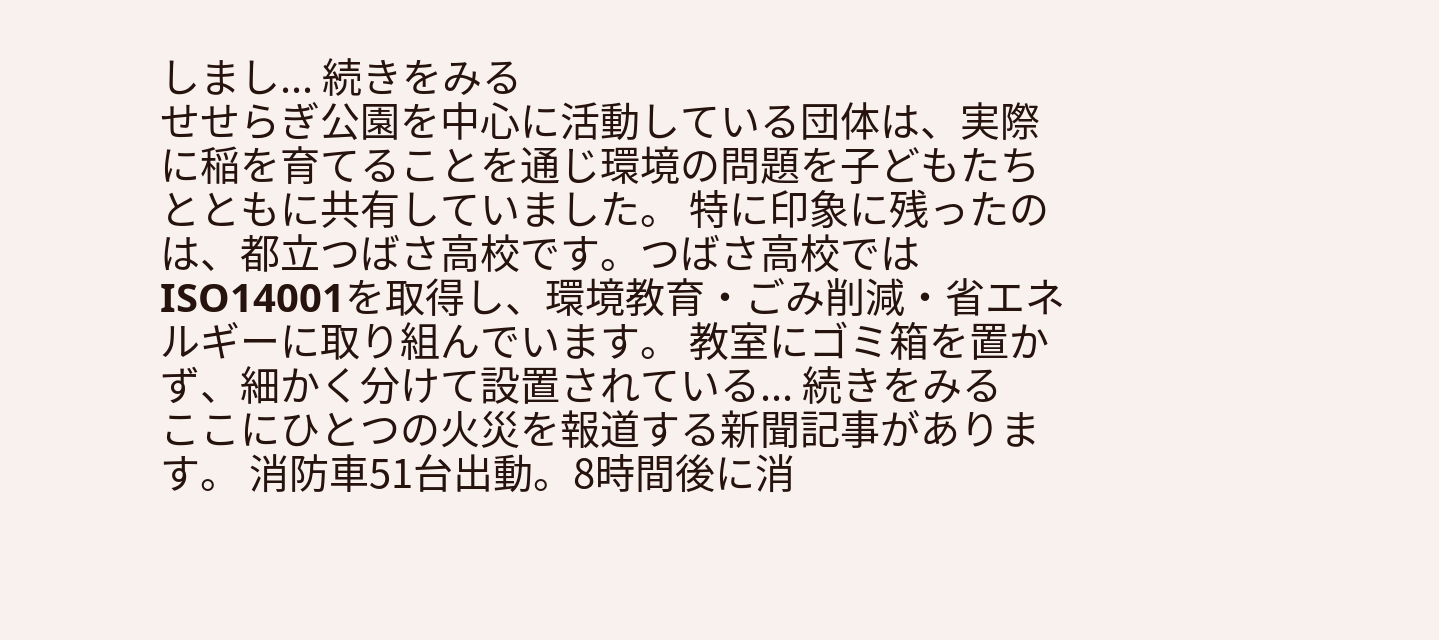しまし... 続きをみる
せせらぎ公園を中心に活動している団体は、実際に稲を育てることを通じ環境の問題を子どもたちとともに共有していました。 特に印象に残ったのは、都立つばさ高校です。つばさ高校ではISO14001を取得し、環境教育・ごみ削減・省エネルギーに取り組んでいます。 教室にゴミ箱を置かず、細かく分けて設置されている... 続きをみる
ここにひとつの火災を報道する新聞記事があります。 消防車51台出動。8時間後に消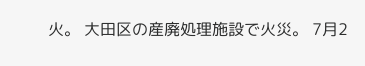火。 大田区の産廃処理施設で火災。 7月2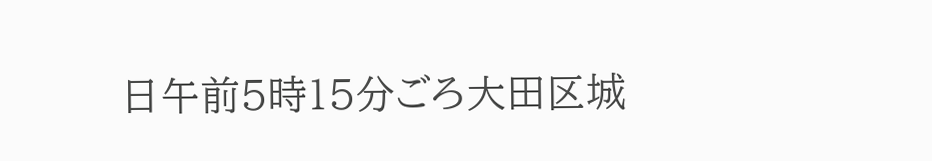日午前5時15分ごろ大田区城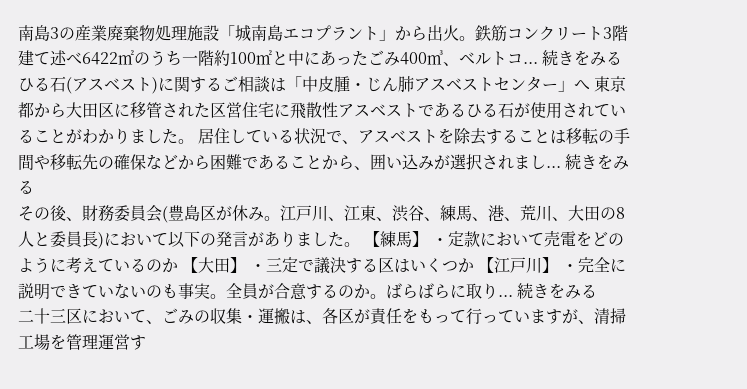南島3の産業廃棄物処理施設「城南島エコプラント」から出火。鉄筋コンクリート3階建て述べ6422㎡のうち一階約100㎡と中にあったごみ400㎥、ベルトコ... 続きをみる
ひる石(アスベスト)に関するご相談は「中皮腫・じん肺アスベストセンター」へ 東京都から大田区に移管された区営住宅に飛散性アスベストであるひる石が使用されていることがわかりました。 居住している状況で、アスベストを除去することは移転の手間や移転先の確保などから困難であることから、囲い込みが選択されまし... 続きをみる
その後、財務委員会(豊島区が休み。江戸川、江東、渋谷、練馬、港、荒川、大田の8人と委員長)において以下の発言がありました。 【練馬】 ・定款において売電をどのように考えているのか 【大田】 ・三定で議決する区はいくつか 【江戸川】 ・完全に説明できていないのも事実。全員が合意するのか。ばらばらに取り... 続きをみる
二十三区において、ごみの収集・運搬は、各区が責任をもって行っていますが、清掃工場を管理運営す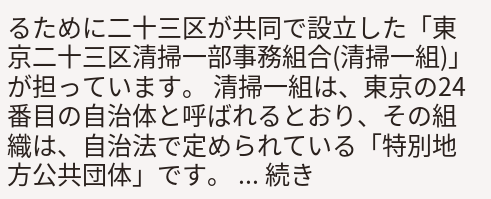るために二十三区が共同で設立した「東京二十三区清掃一部事務組合(清掃一組)」が担っています。 清掃一組は、東京の24番目の自治体と呼ばれるとおり、その組織は、自治法で定められている「特別地方公共団体」です。 ... 続き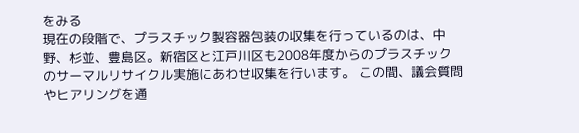をみる
現在の段階で、プラスチック製容器包装の収集を行っているのは、中野、杉並、豊島区。新宿区と江戸川区も2008年度からのプラスチックのサーマルリサイクル実施にあわせ収集を行います。 この間、議会質問やヒアリングを通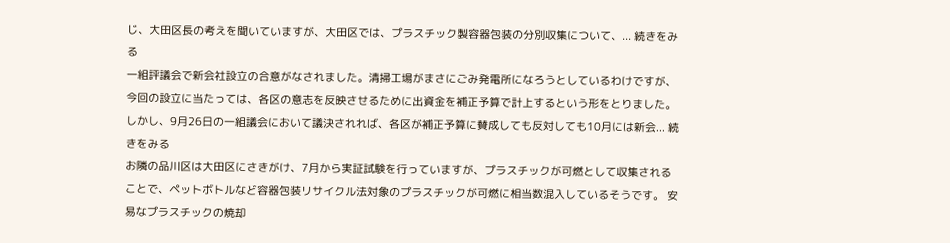じ、大田区長の考えを聞いていますが、大田区では、プラスチック製容器包装の分別収集について、... 続きをみる
一組評議会で新会社設立の合意がなされました。清掃工場がまさにごみ発電所になろうとしているわけですが、今回の設立に当たっては、各区の意志を反映させるために出資金を補正予算で計上するという形をとりました。しかし、9月26日の一組議会において議決されれば、各区が補正予算に賛成しても反対しても10月には新会... 続きをみる
お隣の品川区は大田区にさきがけ、7月から実証試験を行っていますが、プラスチックが可燃として収集されることで、ペットボトルなど容器包装リサイクル法対象のプラスチックが可燃に相当数混入しているそうです。 安易なプラスチックの焼却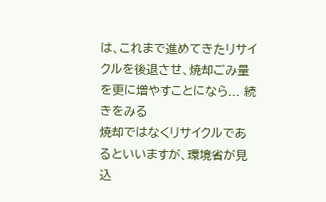は、これまで進めてきたリサイクルを後退させ、焼却ごみ量を更に増やすことになら... 続きをみる
焼却ではなくリサイクルであるといいますが、環境省が見込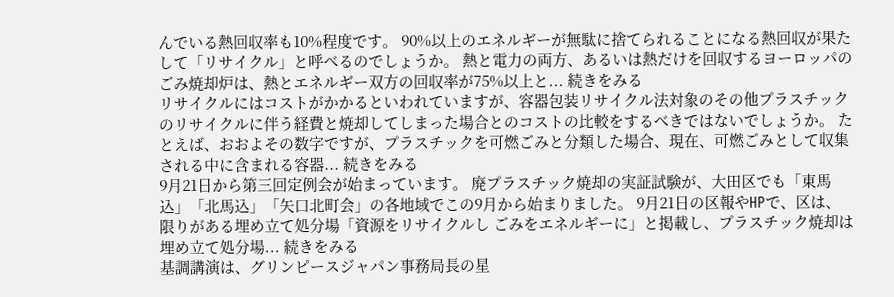んでいる熱回収率も10%程度です。 90%以上のエネルギーが無駄に捨てられることになる熱回収が果たして「リサイクル」と呼べるのでしょうか。 熱と電力の両方、あるいは熱だけを回収するヨーロッパのごみ焼却炉は、熱とエネルギー双方の回収率が75%以上と... 続きをみる
リサイクルにはコストがかかるといわれていますが、容器包装リサイクル法対象のその他プラスチックのリサイクルに伴う経費と焼却してしまった場合とのコストの比較をするべきではないでしょうか。 たとえば、おおよその数字ですが、プラスチックを可燃ごみと分類した場合、現在、可燃ごみとして収集される中に含まれる容器... 続きをみる
9月21日から第三回定例会が始まっています。 廃プラスチック焼却の実証試験が、大田区でも「東馬込」「北馬込」「矢口北町会」の各地域でこの9月から始まりました。 9月21日の区報やHPで、区は、限りがある埋め立て処分場「資源をリサイクルし ごみをエネルギーに」と掲載し、プラスチック焼却は埋め立て処分場... 続きをみる
基調講演は、グリンピースジャパン事務局長の星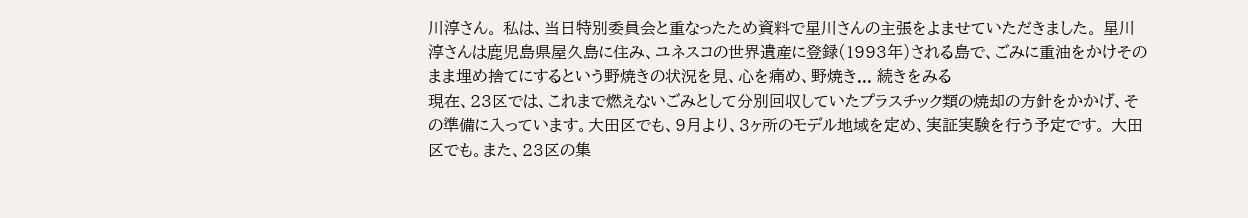川淳さん。 私は、当日特別委員会と重なったため資料で星川さんの主張をよませていただきました。 星川淳さんは鹿児島県屋久島に住み、ユネスコの世界遺産に登録(1993年)される島で、ごみに重油をかけそのまま埋め捨てにするという野焼きの状況を見、心を痛め、野焼き... 続きをみる
現在、23区では、これまで燃えないごみとして分別回収していたプラスチック類の焼却の方針をかかげ、その準備に入っています。大田区でも、9月より、3ヶ所のモデル地域を定め、実証実験を行う予定です。 大田区でも。また、23区の集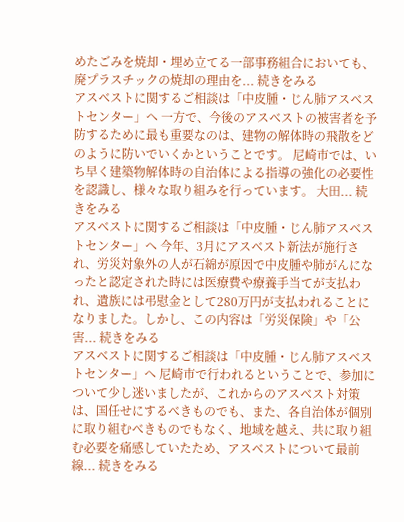めたごみを焼却・埋め立てる一部事務組合においても、廃プラスチックの焼却の理由を... 続きをみる
アスベストに関するご相談は「中皮腫・じん肺アスベストセンター」へ 一方で、今後のアスベストの被害者を予防するために最も重要なのは、建物の解体時の飛散をどのように防いでいくかということです。 尼崎市では、いち早く建築物解体時の自治体による指導の強化の必要性を認識し、様々な取り組みを行っています。 大田... 続きをみる
アスベストに関するご相談は「中皮腫・じん肺アスベストセンター」へ 今年、3月にアスベスト新法が施行され、労災対象外の人が石綿が原因で中皮腫や肺がんになったと認定された時には医療費や療養手当てが支払われ、遺族には弔慰金として280万円が支払われることになりました。しかし、この内容は「労災保険」や「公害... 続きをみる
アスベストに関するご相談は「中皮腫・じん肺アスベストセンター」へ 尼崎市で行われるということで、参加について少し迷いましたが、これからのアスベスト対策は、国任せにするべきものでも、また、各自治体が個別に取り組むべきものでもなく、地域を越え、共に取り組む必要を痛感していたため、アスベストについて最前線... 続きをみる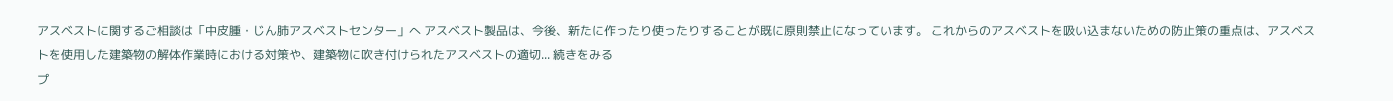アスベストに関するご相談は「中皮腫・じん肺アスベストセンター」へ アスベスト製品は、今後、新たに作ったり使ったりすることが既に原則禁止になっています。 これからのアスベストを吸い込まないための防止策の重点は、アスベストを使用した建築物の解体作業時における対策や、建築物に吹き付けられたアスベストの適切... 続きをみる
プ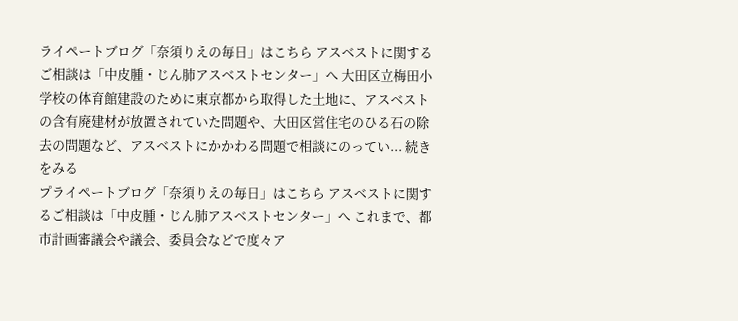ライペートブログ「奈須りえの毎日」はこちら アスベストに関するご相談は「中皮腫・じん肺アスベストセンター」へ 大田区立梅田小学校の体育館建設のために東京都から取得した土地に、アスベストの含有廃建材が放置されていた問題や、大田区営住宅のひる石の除去の問題など、アスベストにかかわる問題で相談にのってい... 続きをみる
プライペートブログ「奈須りえの毎日」はこちら アスベストに関するご相談は「中皮腫・じん肺アスベストセンター」へ これまで、都市計画審議会や議会、委員会などで度々ア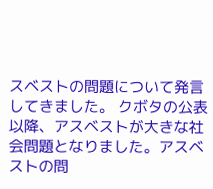スベストの問題について発言してきました。 クボタの公表以降、アスベストが大きな社会問題となりました。アスベストの問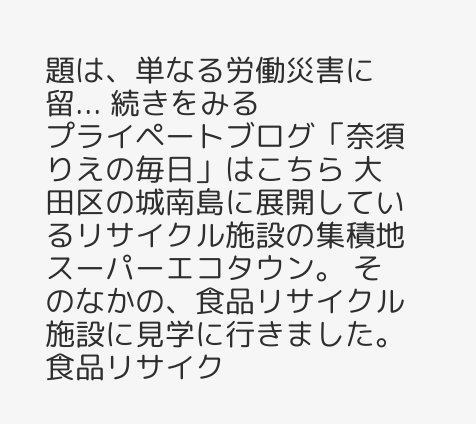題は、単なる労働災害に留... 続きをみる
プライペートブログ「奈須りえの毎日」はこちら 大田区の城南島に展開しているリサイクル施設の集積地スーパーエコタウン。 そのなかの、食品リサイクル施設に見学に行きました。 食品リサイク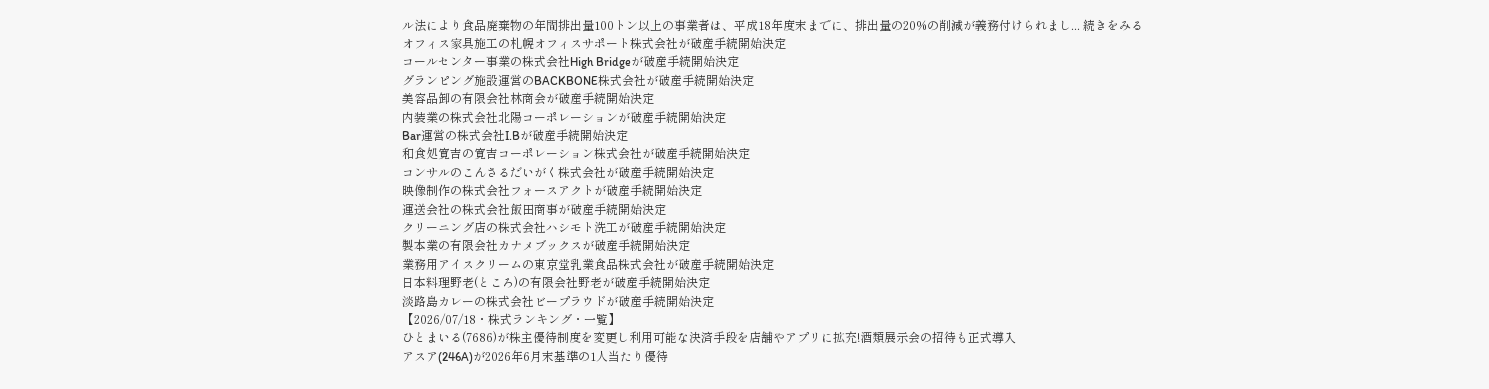ル法により食品廃棄物の年間排出量100トン以上の事業者は、平成18年度末までに、排出量の20%の削減が義務付けられまし... 続きをみる
オフィス家具施工の札幌オフィスサポート株式会社が破産手続開始決定
コールセンター事業の株式会社High Bridgeが破産手続開始決定
グランピング施設運営のBACKBONE株式会社が破産手続開始決定
美容品卸の有限会社林商会が破産手続開始決定
内装業の株式会社北陽コーポレーションが破産手続開始決定
Bar運営の株式会社I.Bが破産手続開始決定
和食処寛吉の寛吉コーポレーション株式会社が破産手続開始決定
コンサルのこんさるだいがく株式会社が破産手続開始決定
映像制作の株式会社フォースアクトが破産手続開始決定
運送会社の株式会社飯田商事が破産手続開始決定
クリーニング店の株式会社ハシモト洗工が破産手続開始決定
製本業の有限会社カナメブックスが破産手続開始決定
業務用アイスクリームの東京堂乳業食品株式会社が破産手続開始決定
日本料理野老(ところ)の有限会社野老が破産手続開始決定
淡路島カレーの株式会社ビープラウドが破産手続開始決定
【2026/07/18・株式ランキング・一覧】
ひとまいる(7686)が株主優待制度を変更し利用可能な決済手段を店舗やアプリに拡充!酒類展示会の招待も正式導入
アスア(246A)が2026年6月末基準の1人当たり優待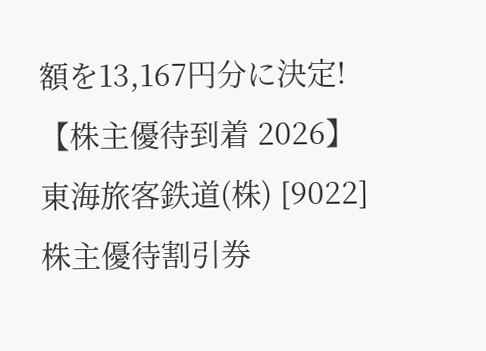額を13,167円分に決定!
【株主優待到着 2026】東海旅客鉄道(株) [9022] 株主優待割引券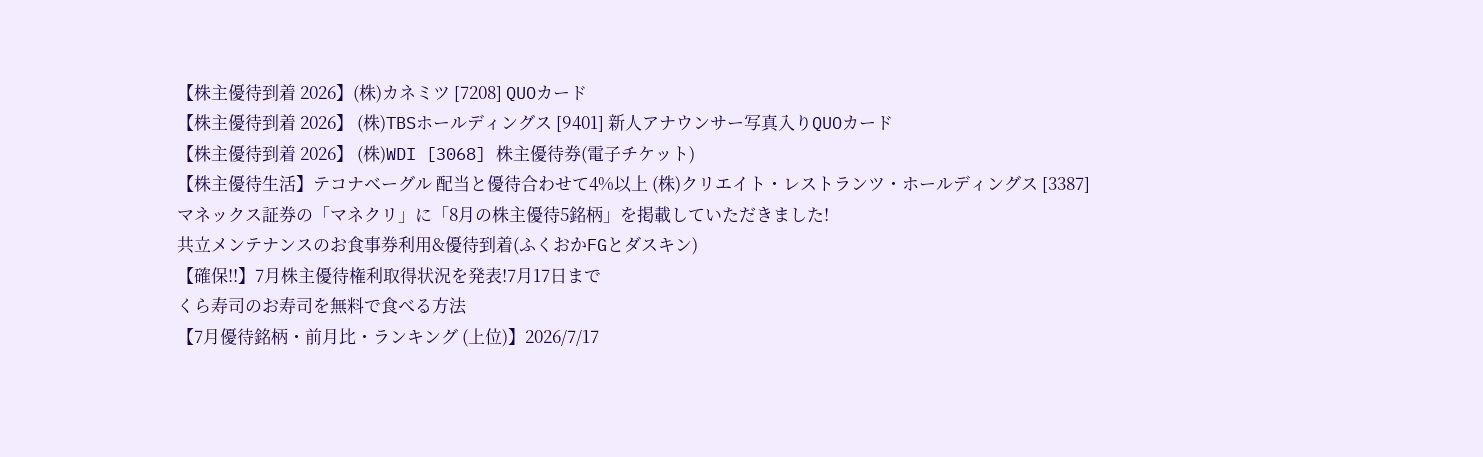【株主優待到着 2026】(株)カネミツ [7208] QUOカード
【株主優待到着 2026】 (株)TBSホールディングス [9401] 新人アナウンサー写真入りQUOカード
【株主優待到着 2026】 (株)WDI [3068] 株主優待券(電子チケット)
【株主優待生活】テコナベーグル 配当と優待合わせて4%以上 (株)クリエイト・レストランツ・ホールディングス [3387]
マネックス証券の「マネクリ」に「8月の株主優待5銘柄」を掲載していただきました!
共立メンテナンスのお食事券利用&優待到着(ふくおかFGとダスキン)
【確保!!】7月株主優待権利取得状況を発表!7月17日まで
くら寿司のお寿司を無料で食べる方法
【7月優待銘柄・前月比・ランキング (上位)】2026/7/17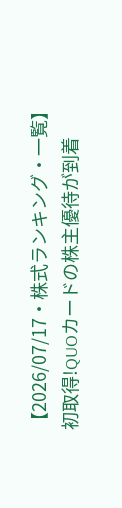【2026/07/17・株式ランキング・一覧】
初取得!QUOカードの株主優待が到着